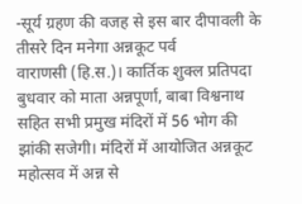-सूर्य ग्रहण की वजह से इस बार दीपावली के तीसरे दिन मनेगा अन्नकूट पर्व
वाराणसी (हि.स.)। कार्तिक शुक्ल प्रतिपदा बुधवार को माता अन्नपूर्णा, बाबा विश्वनाथ सहित सभी प्रमुख मंदिरों में 56 भोग की झांकी सजेगी। मंदिरों में आयोजित अन्नकूट महोत्सव में अन्न से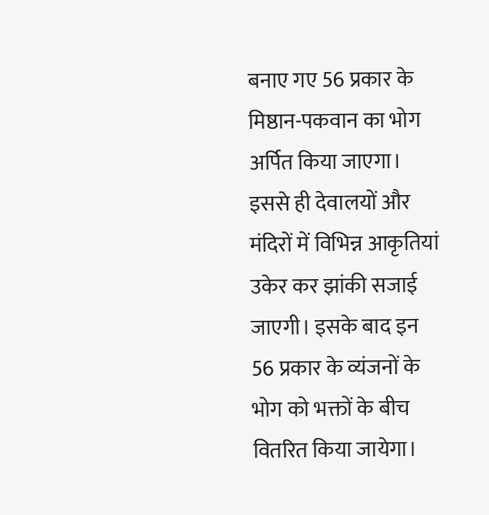बनाए गए 56 प्रकार के मिष्ठान-पकवान का भोग अर्पित किया जाएगा। इससे ही देवालयों और मंदिरों में विभिन्न आकृतियां उकेर कर झांकी सजाई जाएगी। इसके बाद इन 56 प्रकार के व्यंजनों के भोग को भक्तों के बीच वितरित किया जायेगा।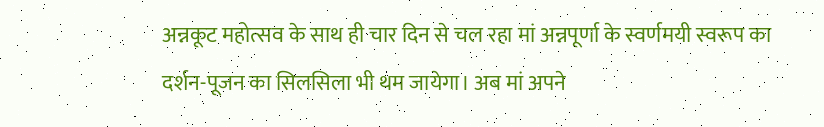अन्नकूट महोत्सव के साथ ही चार दिन से चल रहा मां अन्नपूर्णा के स्वर्णमयी स्वरूप का दर्शन-पूजन का सिलसिला भी थम जायेगा। अब मां अपने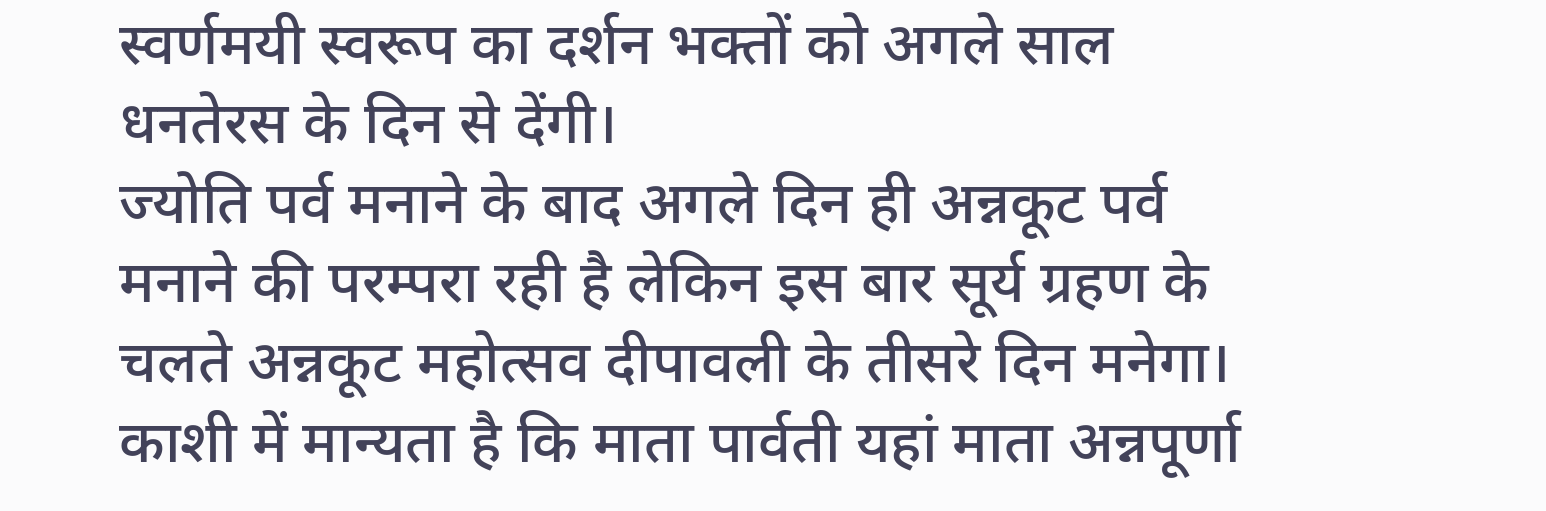स्वर्णमयी स्वरूप का दर्शन भक्तों को अगले साल धनतेरस के दिन से देंगी।
ज्योति पर्व मनाने के बाद अगले दिन ही अन्नकूट पर्व मनाने की परम्परा रही है लेकिन इस बार सूर्य ग्रहण के चलते अन्नकूट महोत्सव दीपावली के तीसरे दिन मनेगा। काशी में मान्यता है कि माता पार्वती यहां माता अन्नपूर्णा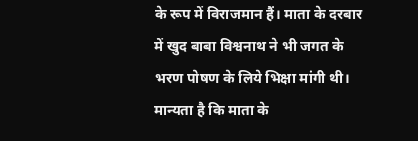के रूप में विराजमान हैं। माता के दरबार में खुद बाबा विश्वनाथ ने भी जगत के भरण पोषण के लिये भिक्षा मांगी थी। मान्यता है कि माता के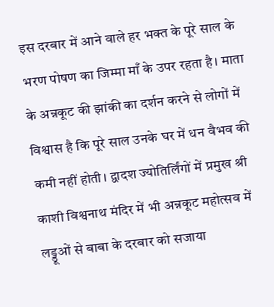इस दरबार में आने वाले हर भक्त के पूरे साल के भरण पोषण का जिम्मा माँ के उपर रहता है। माता के अन्नकूट की झांकी का दर्शन करने से लोगों में विश्वास है कि पूरे साल उनके घर में धन वैभव की कमी नहीं होती। द्वादश ज्योतिर्लिंगों में प्रमुख श्री काशी विश्वनाथ मंदिर में भी अन्नकूट महोत्सव में लड्डूओं से बाबा के दरबार को सजाया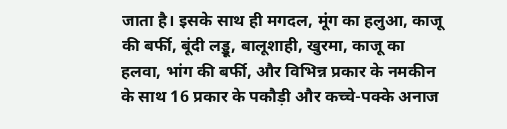जाता है। इसके साथ ही मगदल, मूंग का हलुआ, काजू की बर्फी, बूंदी लड्डू, बालूशाही, खुरमा, काजू का हलवा, भांग की बर्फी, और विभिन्न प्रकार के नमकीन के साथ 16 प्रकार के पकौड़ी और कच्चे-पक्के अनाज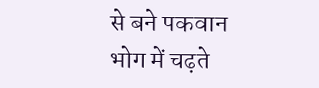से बने पकवान भोग में चढ़ते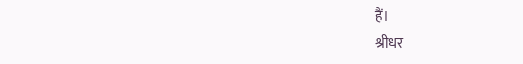हैं।
श्रीधर